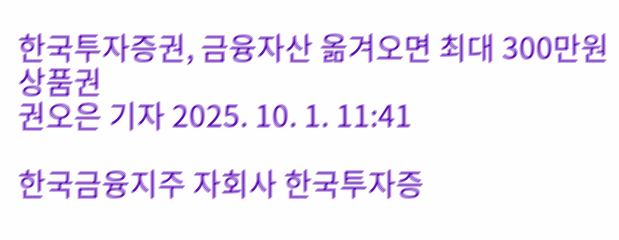한국투자증권, 금융자산 옮겨오면 최대 300만원 상품권
권오은 기자 2025. 10. 1. 11:41

한국금융지주 자회사 한국투자증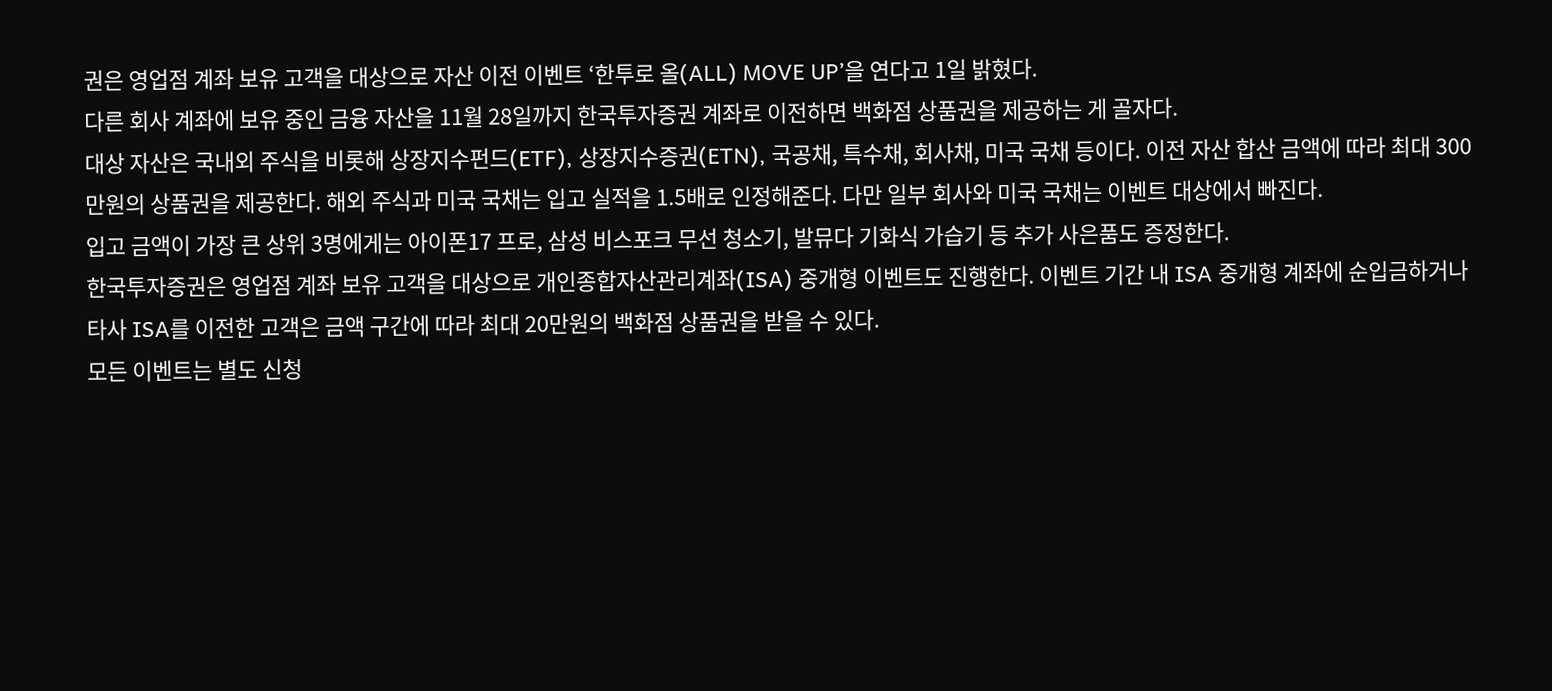권은 영업점 계좌 보유 고객을 대상으로 자산 이전 이벤트 ‘한투로 올(ALL) MOVE UP’을 연다고 1일 밝혔다.
다른 회사 계좌에 보유 중인 금융 자산을 11월 28일까지 한국투자증권 계좌로 이전하면 백화점 상품권을 제공하는 게 골자다.
대상 자산은 국내외 주식을 비롯해 상장지수펀드(ETF), 상장지수증권(ETN), 국공채, 특수채, 회사채, 미국 국채 등이다. 이전 자산 합산 금액에 따라 최대 300만원의 상품권을 제공한다. 해외 주식과 미국 국채는 입고 실적을 1.5배로 인정해준다. 다만 일부 회사와 미국 국채는 이벤트 대상에서 빠진다.
입고 금액이 가장 큰 상위 3명에게는 아이폰17 프로, 삼성 비스포크 무선 청소기, 발뮤다 기화식 가습기 등 추가 사은품도 증정한다.
한국투자증권은 영업점 계좌 보유 고객을 대상으로 개인종합자산관리계좌(ISA) 중개형 이벤트도 진행한다. 이벤트 기간 내 ISA 중개형 계좌에 순입금하거나 타사 ISA를 이전한 고객은 금액 구간에 따라 최대 20만원의 백화점 상품권을 받을 수 있다.
모든 이벤트는 별도 신청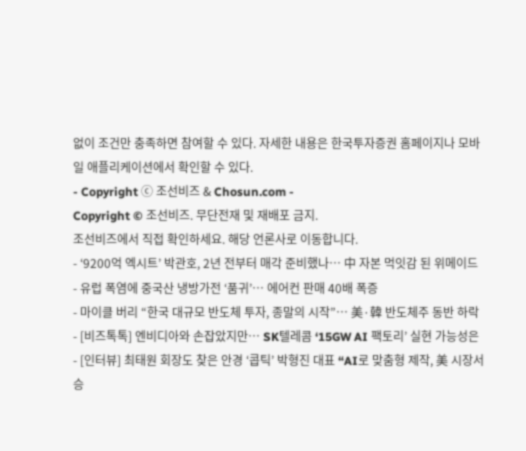없이 조건만 충족하면 참여할 수 있다. 자세한 내용은 한국투자증권 홈페이지나 모바일 애플리케이션에서 확인할 수 있다.
- Copyright ⓒ 조선비즈 & Chosun.com -
Copyright © 조선비즈. 무단전재 및 재배포 금지.
조선비즈에서 직접 확인하세요. 해당 언론사로 이동합니다.
- ‘9200억 엑시트’ 박관호, 2년 전부터 매각 준비했나… 中 자본 먹잇감 된 위메이드
- 유럽 폭염에 중국산 냉방가전 ‘품귀’… 에어컨 판매 40배 폭증
- 마이클 버리 “한국 대규모 반도체 투자, 종말의 시작”… 美·韓 반도체주 동반 하락
- [비즈톡톡] 엔비디아와 손잡았지만… SK텔레콤 ‘15GW AI 팩토리’ 실현 가능성은
- [인터뷰] 최태원 회장도 찾은 안경 ‘콥틱’ 박형진 대표 “AI로 맞춤형 제작, 美 시장서 승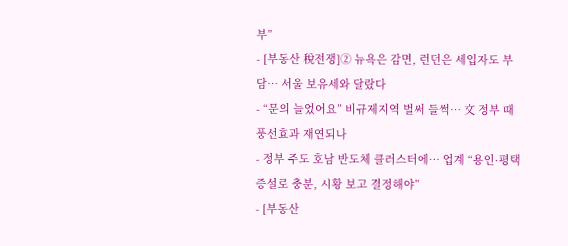부”
- [부동산 稅전쟁]② 뉴욕은 감면, 런던은 세입자도 부담… 서울 보유세와 달랐다
- “문의 늘었어요” 비규제지역 벌써 들썩… 文 정부 때 풍선효과 재연되나
- 정부 주도 호남 반도체 클러스터에… 업계 “용인·평택 증설로 충분, 시황 보고 결정해야”
- [부동산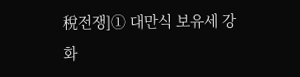稅전쟁]① 대만식 보유세 강화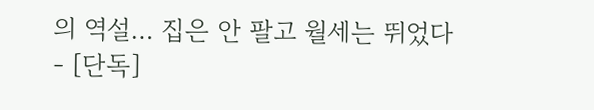의 역설… 집은 안 팔고 월세는 뛰었다
- [단독]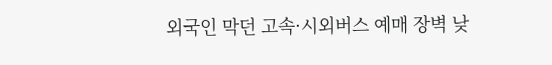외국인 막던 고속·시외버스 예매 장벽 낮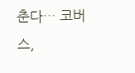춘다… 코버스,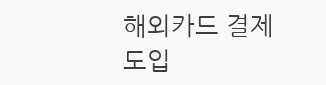해외카드 결제 도입